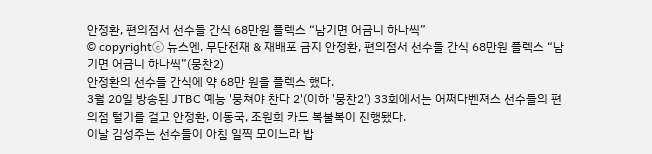안정환, 편의점서 선수들 간식 68만원 플렉스 “남기면 어금니 하나씩”
© copyrightⓒ 뉴스엔. 무단전재 & 재배포 금지 안정환, 편의점서 선수들 간식 68만원 플렉스 “남기면 어금니 하나씩”(뭉찬2)
안정환의 선수들 간식에 약 68만 원을 플렉스 했다.
3월 20일 방송된 JTBC 예능 '뭉쳐야 찬다 2'(이하 '뭉찬2') 33회에서는 어쩌다벤져스 선수들의 편의점 털기를 걸고 안정환, 이동국, 조원희 카드 복불복이 진행됐다.
이날 김성주는 선수들이 아침 일찍 모이느라 밥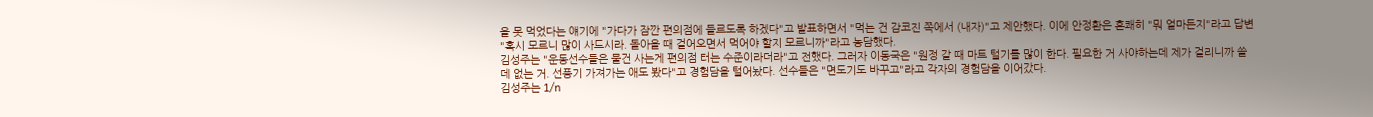을 못 먹었다는 얘기에 "가다가 잠깐 편의점에 들르도록 하겠다"고 발표하면서 "먹는 건 감코진 쪽에서 (내자)"고 제안했다. 이에 안정환은 흔쾌히 "뭐 얼마든지"라고 답변 "혹시 모르니 많이 사드시라. 돌아올 때 걸어오면서 먹어야 할지 모르니까"라고 농담했다.
김성주는 "운동선수들은 물건 사는게 편의점 터는 수준이라더라"고 전했다. 그러자 이동국은 "원정 갈 때 마트 털기를 많이 한다. 필요한 거 사야하는데 제가 걸리니까 쓸 데 없는 거. 선풍기 가져가는 애도 봤다"고 경험담을 털어놨다. 선수들은 "면도기도 바꾸고"라고 각자의 경험담을 이어갔다.
김성주는 1/n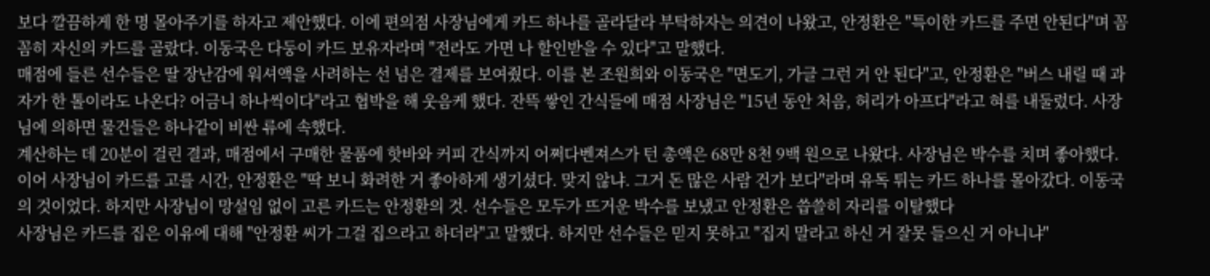보다 깔끔하게 한 명 몰아주기를 하자고 제안했다. 이에 편의점 사장님에게 카드 하나를 골라달라 부탁하자는 의견이 나왔고, 안정환은 "특이한 카드를 주면 안된다"며 꼼꼼히 자신의 카드를 골랐다. 이동국은 다둥이 카드 보유자라며 "전라도 가면 나 할인받을 수 있다"고 말했다.
매점에 들른 선수들은 딸 장난감에 워셔액을 사려하는 선 넘은 결제를 보여줬다. 이를 본 조원희와 이동국은 "면도기, 가글 그런 거 안 된다"고, 안정환은 "버스 내릴 때 과자가 한 톨이라도 나온다? 어금니 하나씩이다"라고 협박을 해 웃음케 했다. 잔뜩 쌓인 간식들에 매점 사장님은 "15년 동안 처음, 허리가 아프다"라고 혀를 내둘렀다. 사장님에 의하면 물건들은 하나같이 비싼 류에 속했다.
계산하는 데 20분이 걸린 결과, 매점에서 구매한 물품에 핫바와 커피 간식까지 어쩌다벤져스가 턴 총액은 68만 8천 9백 원으로 나왔다. 사장님은 박수를 치며 좋아했다.
이어 사장님이 카드를 고를 시간, 안정환은 "딱 보니 화려한 거 좋아하게 생기셨다. 맞지 않냐. 그거 돈 많은 사람 건가 보다"라며 유독 튀는 카드 하나를 몰아갔다. 이동국의 것이었다. 하지만 사장님이 망설임 없이 고른 카드는 안정환의 것. 선수들은 모두가 뜨거운 박수를 보냈고 안정환은 씁쓸히 자리를 이탈했다
사장님은 카드를 집은 이유에 대해 "안정환 씨가 그걸 집으라고 하더라"고 말했다. 하지만 선수들은 믿지 못하고 "집지 말라고 하신 거 잘못 들으신 거 아니냐"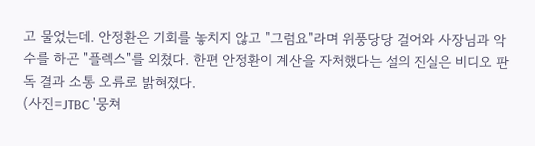고 물었는데. 안정환은 기회를 놓치지 않고 "그럼요"라며 위풍당당 걸어와 사장님과 악수를 하곤 "플렉스"를 외쳤다. 한편 안정환이 계산을 자처했다는 설의 진실은 비디오 판독 결과 소통 오류로 밝혀졌다.
(사진=JTBC '뭉쳐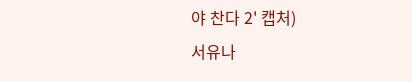야 찬다 2' 캡처)
서유나